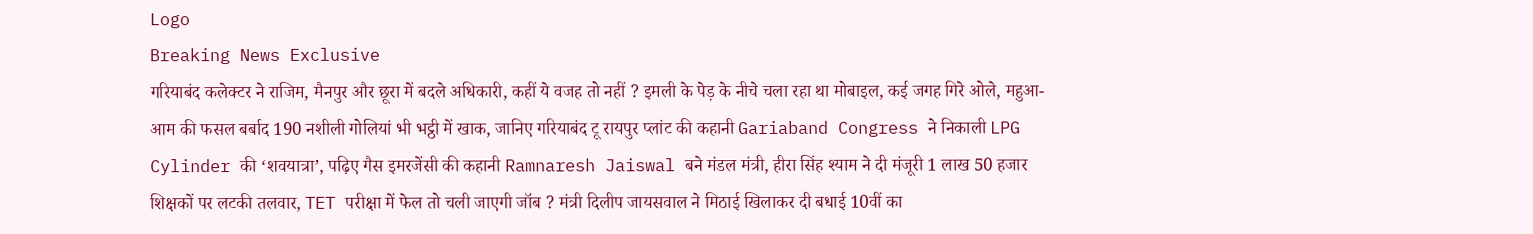Logo
Breaking News Exclusive
गरियाबंद कलेक्टर ने राजिम, मैनपुर और छूरा में बदले अधिकारी, कहीं ये वजह तो नहीं ? इमली के पेड़ के नीचे चला रहा था मोबाइल, कई जगह गिरे ओले, महुआ-आम की फसल बर्बाद 190 नशीली गोलियां भी भट्ठी में खाक, जानिए गरियाबंद टू रायपुर प्लांट की कहानी Gariaband Congress ने निकाली LPG Cylinder की ‘शवयात्रा’, पढ़िए गैस इमरजेंसी की कहानी Ramnaresh Jaiswal बने मंडल मंत्री, हीरा सिंह श्याम ने दी मंजूरी 1 लाख 50 हजार शिक्षकों पर लटकी तलवार, TET परीक्षा में फेल तो चली जाएगी जॉब ? मंत्री दिलीप जायसवाल ने मिठाई खिलाकर दी बधाई 10वीं का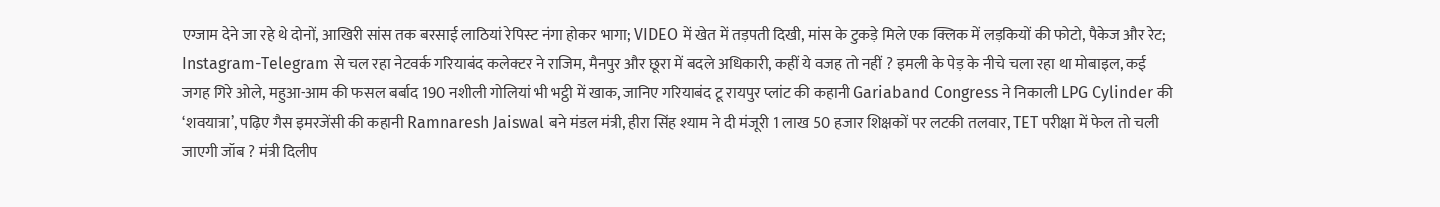एग्जाम देने जा रहे थे दोनों, आखिरी सांस तक बरसाई लाठियां रेपिस्ट नंगा होकर भागा; VIDEO में खेत में तड़पती दिखी, मांस के टुकड़े मिले एक क्लिक में लड़कियों की फोटो, पैकेज और रेट; Instagram-Telegram से चल रहा नेटवर्क गरियाबंद कलेक्टर ने राजिम, मैनपुर और छूरा में बदले अधिकारी, कहीं ये वजह तो नहीं ? इमली के पेड़ के नीचे चला रहा था मोबाइल, कई जगह गिरे ओले, महुआ-आम की फसल बर्बाद 190 नशीली गोलियां भी भट्ठी में खाक, जानिए गरियाबंद टू रायपुर प्लांट की कहानी Gariaband Congress ने निकाली LPG Cylinder की ‘शवयात्रा’, पढ़िए गैस इमरजेंसी की कहानी Ramnaresh Jaiswal बने मंडल मंत्री, हीरा सिंह श्याम ने दी मंजूरी 1 लाख 50 हजार शिक्षकों पर लटकी तलवार, TET परीक्षा में फेल तो चली जाएगी जॉब ? मंत्री दिलीप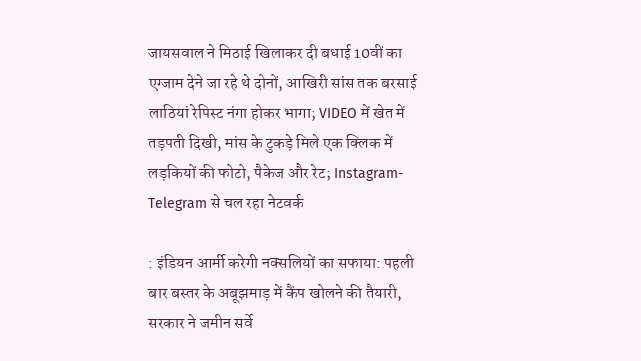जायसवाल ने मिठाई खिलाकर दी बधाई 10वीं का एग्जाम देने जा रहे थे दोनों, आखिरी सांस तक बरसाई लाठियां रेपिस्ट नंगा होकर भागा; VIDEO में खेत में तड़पती दिखी, मांस के टुकड़े मिले एक क्लिक में लड़कियों की फोटो, पैकेज और रेट; Instagram-Telegram से चल रहा नेटवर्क

: इंडियन आर्मी करेगी नक्सलियों का सफाया: पहली बार बस्तर के अबूझमाड़ में कैंप खोलने की तैयारी, सरकार ने जमीन सर्वे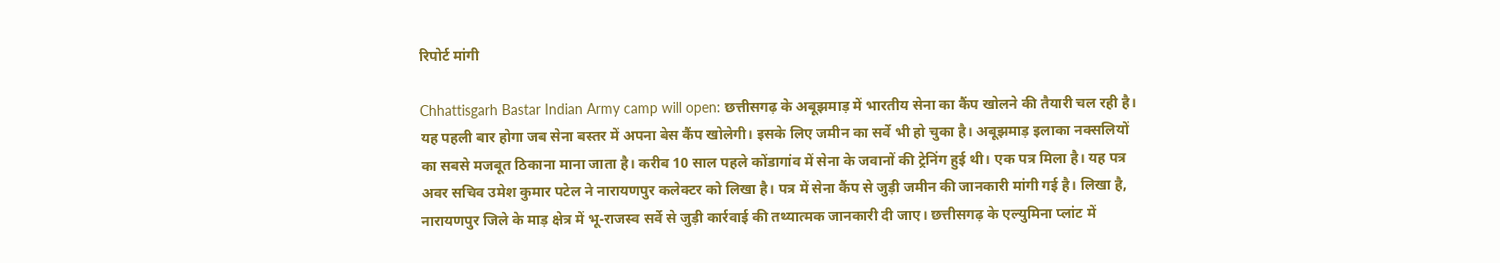रिपोर्ट मांगी

Chhattisgarh Bastar Indian Army camp will open: छत्तीसगढ़ के अबूझमाड़ में भारतीय सेना का कैंप खोलने की तैयारी चल रही है। यह पहली बार होगा जब सेना बस्तर में अपना बेस कैंप खोलेगी। इसके लिए जमीन का सर्वे भी हो चुका है। अबूझमाड़ इलाका नक्सलियों का सबसे मजबूत ठिकाना माना जाता है। करीब 10 साल पहले कोंडागांव में सेना के जवानों की ट्रेनिंग हुई थी। एक पत्र मिला है। यह पत्र अवर सचिव उमेश कुमार पटेल ने नारायणपुर कलेक्टर को लिखा है। पत्र में सेना कैंप से जुड़ी जमीन की जानकारी मांगी गई है। लिखा है, नारायणपुर जिले के माड़ क्षेत्र में भू-राजस्व सर्वे से जुड़ी कार्रवाई की तथ्यात्मक जानकारी दी जाए। छत्तीसगढ़ के एल्युमिना प्लांट में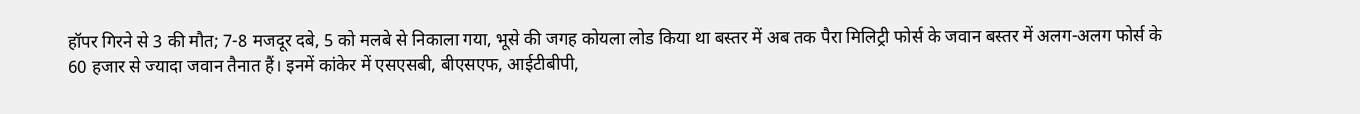हॉपर गिरने से 3 की मौत; 7-8 मजदूर दबे, 5 को मलबे से निकाला गया, भूसे की जगह कोयला लोड किया था बस्तर में अब तक पैरा मिलिट्री फोर्स के जवान बस्तर में अलग-अलग फोर्स के 60 हजार से ज्यादा जवान तैनात हैं। इनमें कांकेर में एसएसबी, बीएसएफ, आईटीबीपी,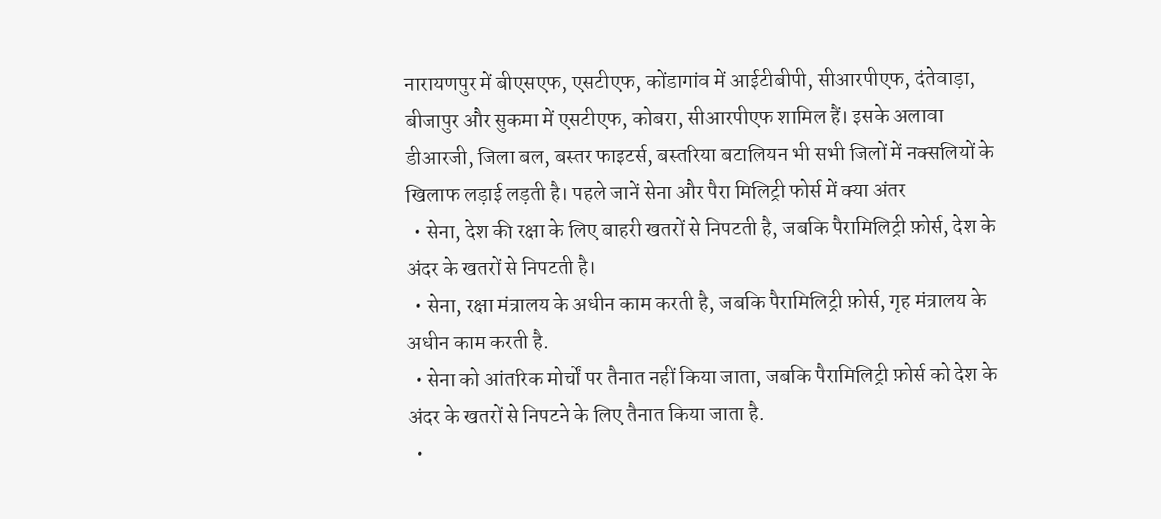नारायणपुर में बीएसएफ, एसटीएफ, कोंडागांव में आईटीबीपी, सीआरपीएफ, दंतेवाड़ा, बीजापुर और सुकमा में एसटीएफ, कोबरा, सीआरपीएफ शामिल हैं। इसके अलावा डीआरजी, जिला बल, बस्तर फाइटर्स, बस्तरिया बटालियन भी सभी जिलों में नक्सलियों के खिलाफ लड़ाई लड़ती है। पहले जानें सेना और पैरा मिलिट्री फोर्स में क्या अंतर
  • सेना, देश की रक्षा के लिए बाहरी खतरों से निपटती है, जबकि पैरामिलिट्री फ़ोर्स, देश के अंदर के खतरों से निपटती है।
  • सेना, रक्षा मंत्रालय के अधीन काम करती है, जबकि पैरामिलिट्री फ़ोर्स, गृह मंत्रालय के अधीन काम करती है.
  • सेना को आंतरिक मोर्चों पर तैनात नहीं किया जाता, जबकि पैरामिलिट्री फ़ोर्स को देश के अंदर के खतरों से निपटने के लिए तैनात किया जाता है.
  •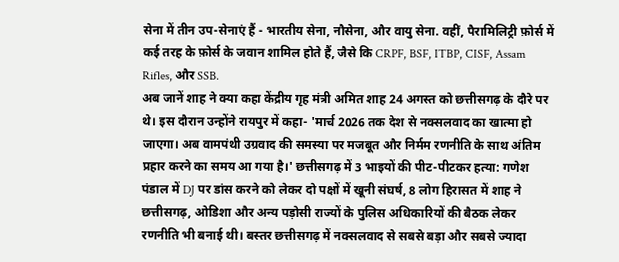सेना में तीन उप-सेनाएं हैं - भारतीय सेना, नौसेना, और वायु सेना. वहीं, पैरामिलिट्री फ़ोर्स में कई तरह के फ़ोर्स के जवान शामिल होते हैं, जैसे कि CRPF, BSF, ITBP, CISF, Assam Rifles, और SSB.
अब जानें शाह ने क्या कहा केंद्रीय गृह मंत्री अमित शाह 24 अगस्त को छत्तीसगढ़ के दौरे पर थे। इस दौरान उन्होंने रायपुर में कहा- 'मार्च 2026 तक देश से नक्सलवाद का खात्मा हो जाएगा। अब वामपंथी उग्रवाद की समस्या पर मजबूत और निर्मम रणनीति के साथ अंतिम प्रहार करने का समय आ गया है।' छत्तीसगढ़ में 3 भाइयों की पीट-पीटकर हत्या: गणेश पंडाल में DJ पर डांस करने को लेकर दो पक्षों में खूनी संघर्ष, 8 लोग हिरासत में शाह ने छत्तीसगढ़, ओडिशा और अन्य पड़ोसी राज्यों के पुलिस अधिकारियों की बैठक लेकर रणनीति भी बनाई थी। बस्तर छत्तीसगढ़ में नक्सलवाद से सबसे बड़ा और सबसे ज्यादा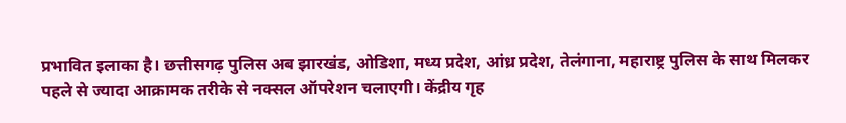प्रभावित इलाका है। छत्तीसगढ़ पुलिस अब झारखंड, ओडिशा, मध्य प्रदेश, आंध्र प्रदेश, तेलंगाना, महाराष्ट्र पुलिस के साथ मिलकर पहले से ज्यादा आक्रामक तरीके से नक्सल ऑपरेशन चलाएगी। केंद्रीय गृह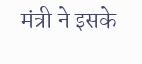मंत्री ने इसके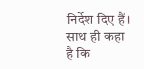निर्देश दिए हैं। साथ ही कहा है कि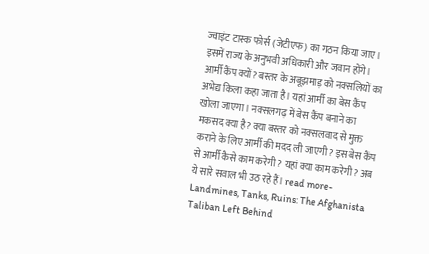ज्वाइंट टास्क फोर्स (जेटीएफ) का गठन किया जाए। इसमें राज्य के अनुभवी अधिकारी और जवान होंगे। आर्मी कैंप क्यों? बस्तर के अबूझमाड़ को नक्सलियों का अभेद्य किला कहा जाता है। यहां आर्मी का बेस कैंप खोला जाएगा। नक्सलगढ़ में बेस कैंप बनाने का मकसद क्या है? क्या बस्तर को नक्सलवाद से मुक्त कराने के लिए आर्मी की मदद ली जाएगी? इस बेस कैंप से आर्मी कैसे काम करेगी? यहां क्या काम करेगी? अब ये सारे सवाल भी उठ रहे हैं। read more- Landmines, Tanks, Ruins: The Afghanista Taliban Left Behind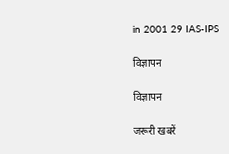in 2001 29 IAS-IPS

विज्ञापन

विज्ञापन

जरूरी खबरें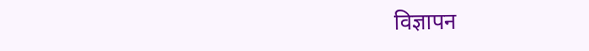विज्ञापन